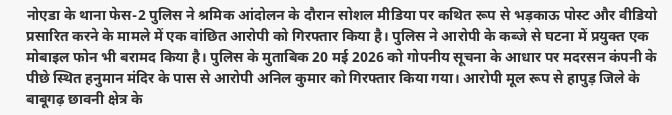नोएडा के थाना फेस-2 पुलिस ने श्रमिक आंदोलन के दौरान सोशल मीडिया पर कथित रूप से भड़काऊ पोस्ट और वीडियो प्रसारित करने के मामले में एक वांछित आरोपी को गिरफ्तार किया है। पुलिस ने आरोपी के कब्जे से घटना में प्रयुक्त एक मोबाइल फोन भी बरामद किया है। पुलिस के मुताबिक 20 मई 2026 को गोपनीय सूचना के आधार पर मदरसन कंपनी के पीछे स्थित हनुमान मंदिर के पास से आरोपी अनिल कुमार को गिरफ्तार किया गया। आरोपी मूल रूप से हापुड़ जिले के बाबूगढ़ छावनी क्षेत्र के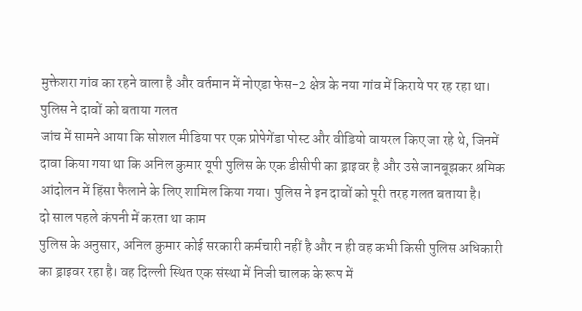मुक्तेशरा गांव का रहने वाला है और वर्तमान में नोएडा फेस-2 क्षेत्र के नया गांव में किराये पर रह रहा था। पुलिस ने दावों को बताया गलत
जांच में सामने आया कि सोशल मीडिया पर एक प्रोपेगेंडा पोस्ट और वीडियो वायरल किए जा रहे थे, जिनमें दावा किया गया था कि अनिल कुमार यूपी पुलिस के एक डीसीपी का ड्राइवर है और उसे जानबूझकर श्रमिक आंदोलन में हिंसा फैलाने के लिए शामिल किया गया। पुलिस ने इन दावों को पूरी तरह गलत बताया है।
दो साल पहले कंपनी में करता था काम
पुलिस के अनुसार, अनिल कुमार कोई सरकारी कर्मचारी नहीं है और न ही वह कभी किसी पुलिस अधिकारी का ड्राइवर रहा है। वह दिल्ली स्थित एक संस्था में निजी चालक के रूप में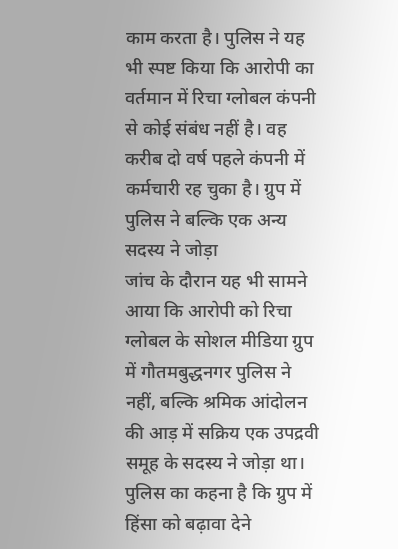काम करता है। पुलिस ने यह भी स्पष्ट किया कि आरोपी का वर्तमान में रिचा ग्लोबल कंपनी से कोई संबंध नहीं है। वह करीब दो वर्ष पहले कंपनी में कर्मचारी रह चुका है। ग्रुप में पुलिस ने बल्कि एक अन्य सदस्य ने जोड़ा
जांच के दौरान यह भी सामने आया कि आरोपी को रिचा ग्लोबल के सोशल मीडिया ग्रुप में गौतमबुद्धनगर पुलिस ने नहीं, बल्कि श्रमिक आंदोलन की आड़ में सक्रिय एक उपद्रवी समूह के सदस्य ने जोड़ा था। पुलिस का कहना है कि ग्रुप में हिंसा को बढ़ावा देने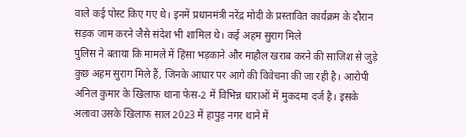वाले कई पोस्ट किए गए थे। इनमें प्रधानमंत्री नरेंद्र मोदी के प्रस्तावित कार्यक्रम के दौरान सड़क जाम करने जैसे संदेश भी शामिल थे। कई अहम सुराग मिले
पुलिस ने बताया कि मामले में हिंसा भड़काने और माहौल खराब करने की साजिश से जुड़े कुछ अहम सुराग मिले हैं, जिनके आधार पर आगे की विवेचना की जा रही है। आरोपी अनिल कुमार के खिलाफ थाना फेस-2 में विभिन्न धाराओं में मुकदमा दर्ज है। इसके अलावा उसके खिलाफ साल 2023 में हापुड़ नगर थाने में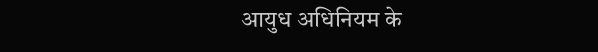आयुध अधिनियम के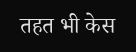तहत भी केस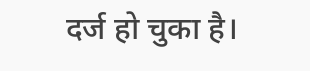दर्ज हो चुका है।